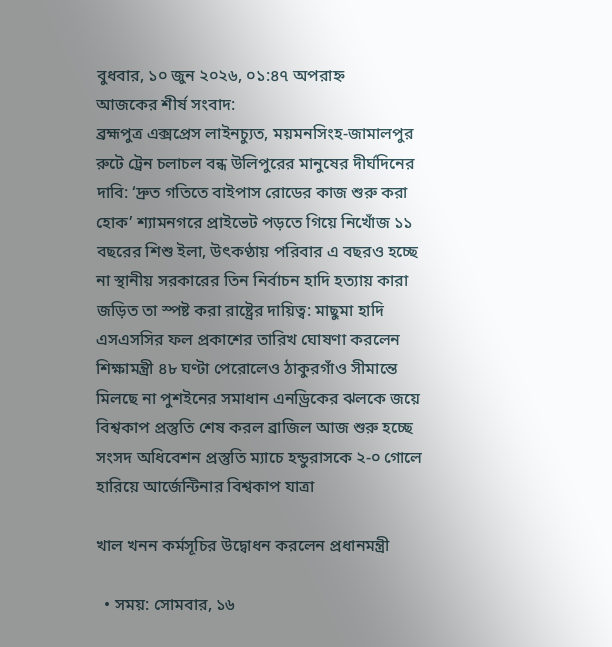বুধবার, ১০ জুন ২০২৬, ০১:৪৭ অপরাহ্ন
আজকের শীর্ষ সংবাদ:
ব্রহ্মপুত্র এক্সপ্রেস লাইনচ্যুত, ময়মনসিংহ-জামালপুর রুটে ট্রেন চলাচল বন্ধ উলিপুরের মানুষের দীর্ঘদিনের দাবি: ‘দ্রুত গতিতে বাইপাস রোডের কাজ শুরু করা হোক’ শ্যামনগরে প্রাইভেট পড়তে গিয়ে নিখোঁজ ১১ বছরের শিশু ইলা, উৎকণ্ঠায় পরিবার এ বছরও হচ্ছে না স্থানীয় সরকারের তিন নির্বাচন হাদি হত্যায় কারা জড়িত তা স্পষ্ট করা রাষ্ট্রের দায়িত্ব: মাছুমা হাদি এসএসসির ফল প্রকাশের তারিখ ঘোষণা করলেন শিক্ষামন্ত্রী ৪৮ ঘণ্টা পেরোলেও ঠাকুরগাঁও সীমান্তে মিলছে না পুশইনের সমাধান এনড্রিকের ঝলকে জয়ে বিশ্বকাপ প্রস্তুতি শেষ করল ব্রাজিল আজ শুরু হচ্ছে সংসদ অধিবেশন প্রস্তুতি ম্যাচে হন্ডুরাসকে ২-০ গোলে হারিয়ে আর্জেন্টিনার বিশ্বকাপ যাত্রা

খাল খনন কর্মসূচির উদ্বোধন করলেন প্রধানমন্ত্রী

  • সময়: সোমবার, ১৬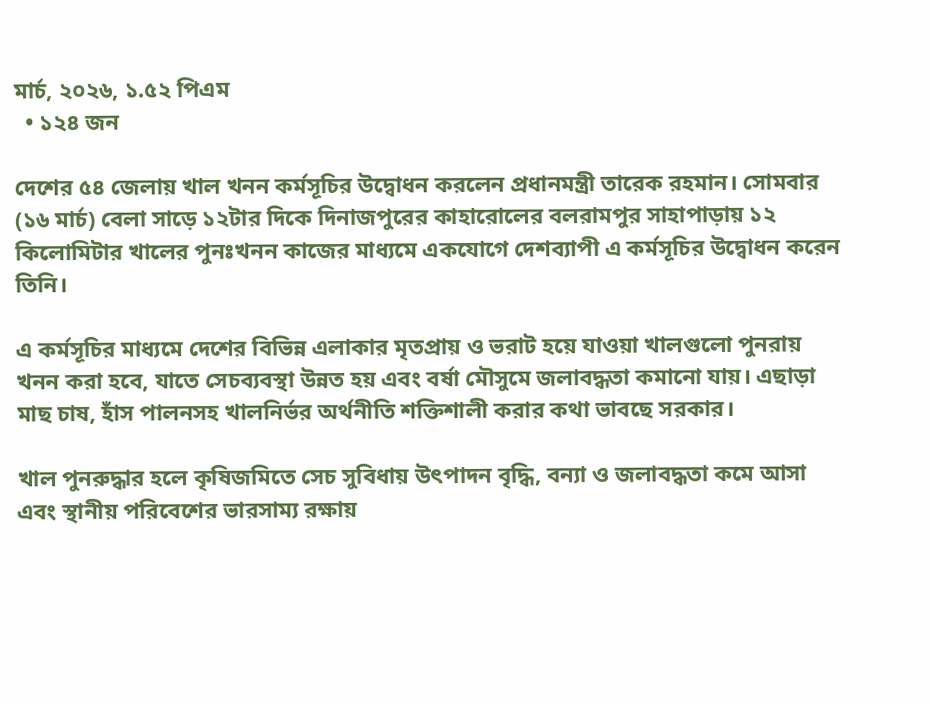মার্চ, ২০২৬, ১.৫২ পিএম
  • ১২৪ জন

দেশের ৫৪ জেলায় খাল খনন কর্মসূচির উদ্বোধন করলেন প্রধানমন্ত্রী তারেক রহমান। সোমবার (১৬ মার্চ) বেলা সাড়ে ১২টার দিকে দিনাজপুরের কাহারোলের বলরামপুর সাহাপাড়ায় ১২ কিলোমিটার খালের পুনঃখনন কাজের মাধ্যমে একযোগে দেশব্যাপী এ কর্মসূচির উদ্বোধন করেন তিনি।

এ কর্মসূচির মাধ্যমে দেশের বিভিন্ন এলাকার মৃতপ্রায় ও ভরাট হয়ে যাওয়া খালগুলো পুনরায় খনন করা হবে, যাতে সেচব্যবস্থা উন্নত হয় এবং বর্ষা মৌসুমে জলাবদ্ধতা কমানো যায়। এছাড়া মাছ চাষ, হাঁস পালনসহ খালনির্ভর অর্থনীতি শক্তিশালী করার কথা ভাবছে সরকার।

খাল পুনরুদ্ধার হলে কৃষিজমিতে সেচ সুবিধায় উৎপাদন বৃদ্ধি, বন্যা ও জলাবদ্ধতা কমে আসা এবং স্থানীয় পরিবেশের ভারসাম্য রক্ষায়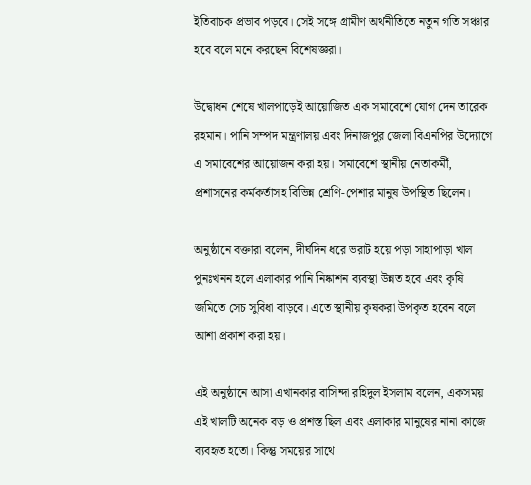ইতিবাচক প্রভাব পড়বে। সেই সঙ্গে গ্রামীণ অর্থনীতিতে নতুন গতি সঞ্চার হবে বলে মনে করছেন বিশেষজ্ঞরা।

উদ্বোধন শেষে খালপাড়েই আয়োজিত এক সমাবেশে যোগ দেন তারেক রহমান। পানি সম্পদ মন্ত্রণালয় এবং দিনাজপুর জেলা বিএনপির উদ্যোগে এ সমাবেশের আয়োজন করা হয়। সমাবেশে স্থানীয় নেতাকর্মী, প্রশাসনের কর্মকর্তাসহ বিভিন্ন শ্রেণি-পেশার মানুষ উপস্থিত ছিলেন।

অনুষ্ঠানে বক্তারা বলেন, দীর্ঘদিন ধরে ভরাট হয়ে পড়া সাহাপাড়া খাল পুনঃখনন হলে এলাকার পানি নিষ্কাশন ব্যবস্থা উন্নত হবে এবং কৃষি জমিতে সেচ সুবিধা বাড়বে। এতে স্থানীয় কৃষকরা উপকৃত হবেন বলে আশা প্রকাশ করা হয়।

এই অনুষ্ঠানে আসা এখানকার বাসিন্দা রহিদুল ইসলাম বলেন, একসময় এই খালটি অনেক বড় ও প্রশস্ত ছিল এবং এলাকার মানুষের নানা কাজে ব্যবহৃত হতো। কিন্তু সময়ের সাথে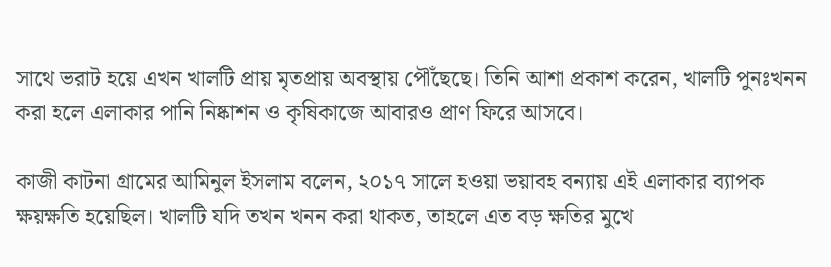সাথে ভরাট হয়ে এখন খালটি প্রায় মৃতপ্রায় অবস্থায় পৌঁছেছে। তিনি আশা প্রকাশ করেন, খালটি পুনঃখনন করা হলে এলাকার পানি নিষ্কাশন ও কৃষিকাজে আবারও প্রাণ ফিরে আসবে।

কাজী কাটনা গ্রামের আমিনুল ইসলাম বলেন, ২০১৭ সালে হওয়া ভয়াবহ বন্যায় এই এলাকার ব্যাপক ক্ষয়ক্ষতি হয়েছিল। খালটি যদি তখন খনন করা থাকত, তাহলে এত বড় ক্ষতির মুখে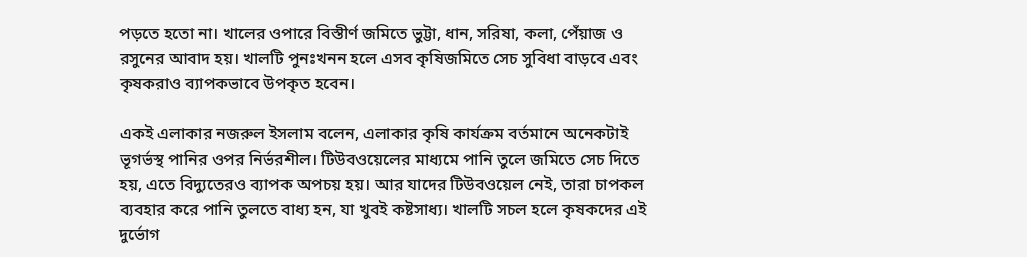পড়তে হতো না। খালের ওপারে বিস্তীর্ণ জমিতে ভুট্টা, ধান, সরিষা, কলা, পেঁয়াজ ও রসুনের আবাদ হয়। খালটি পুনঃখনন হলে এসব কৃষিজমিতে সেচ সুবিধা বাড়বে এবং কৃষকরাও ব্যাপকভাবে উপকৃত হবেন।

একই এলাকার নজরুল ইসলাম বলেন, এলাকার কৃষি কার্যক্রম বর্তমানে অনেকটাই ভূগর্ভস্থ পানির ওপর নির্ভরশীল। টিউবওয়েলের মাধ্যমে পানি তুলে জমিতে সেচ দিতে হয়, এতে বিদ্যুতেরও ব্যাপক অপচয় হয়। আর যাদের টিউবওয়েল নেই, তারা চাপকল ব্যবহার করে পানি তুলতে বাধ্য হন, যা খুবই কষ্টসাধ্য। খালটি সচল হলে কৃষকদের এই দুর্ভোগ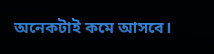অনেকটাই কমে আসবে।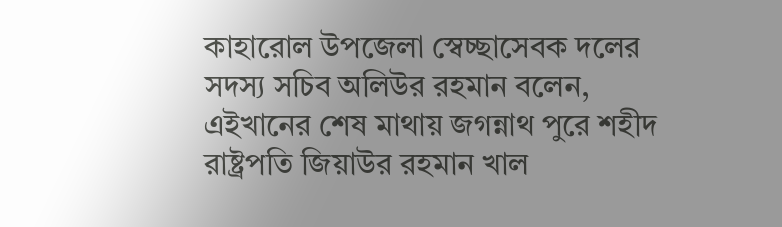কাহারোল উপজেলা স্বেচ্ছাসেবক দলের সদস্য সচিব অলিউর রহমান বলেন, এইখানের শেষ মাথায় জগন্নাথ পুরে শহীদ রাষ্ট্রপতি জিয়াউর রহমান খাল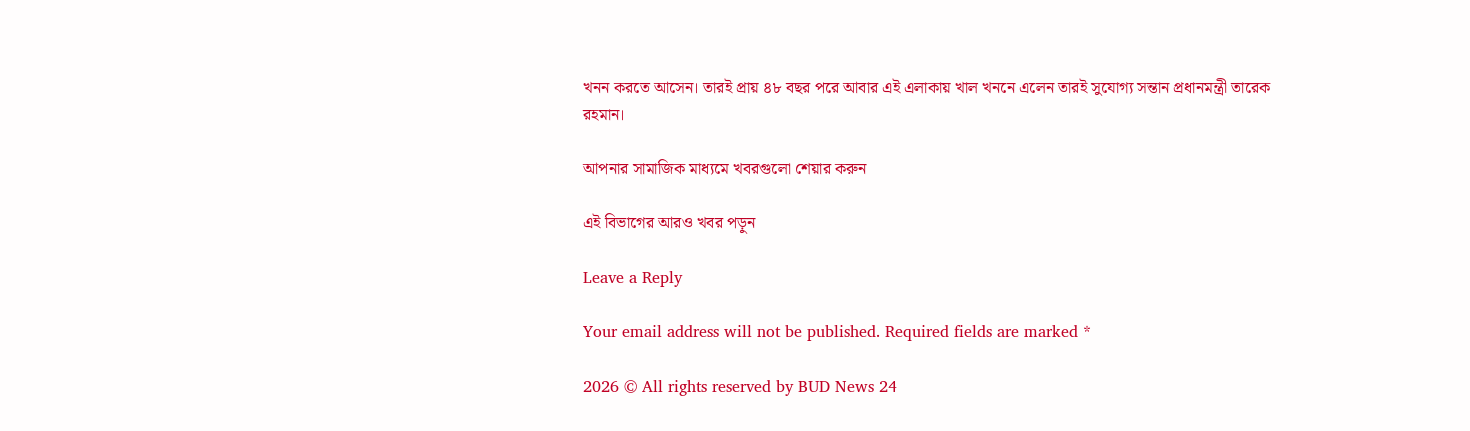খনন করতে আসেন। তারই প্রায় ৪৮ বছর পরে আবার এই এলাকায় খাল খননে এলেন তারই সুযোগ্য সন্তান প্রধানমন্ত্রী তারেক রহমান।

আপনার সামাজিক মাধ্যমে খবরগুলো শেয়ার করুন

এই বিভাগের আরও খবর পড়ুন

Leave a Reply

Your email address will not be published. Required fields are marked *

2026 © All rights reserved by BUD News 24